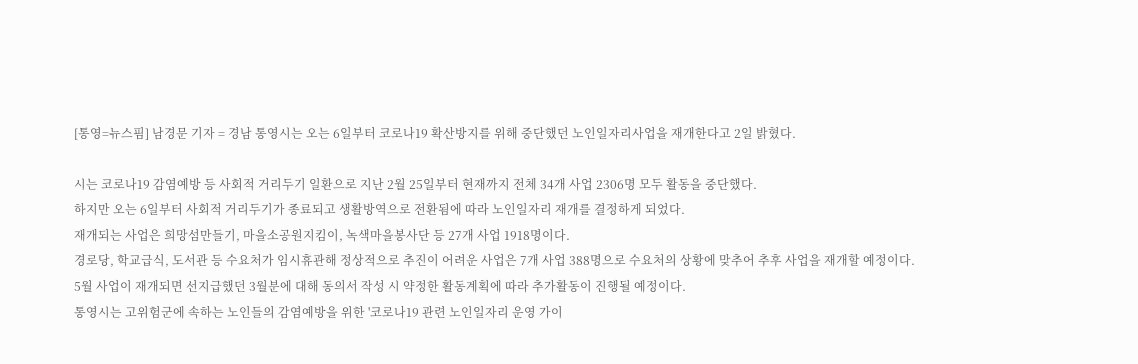[통영=뉴스핌] 남경문 기자 = 경남 통영시는 오는 6일부터 코로나19 확산방지를 위해 중단했던 노인일자리사업을 재개한다고 2일 밝혔다.

시는 코로나19 감염예방 등 사회적 거리두기 일환으로 지난 2월 25일부터 현재까지 전체 34개 사업 2306명 모두 활동을 중단했다.
하지만 오는 6일부터 사회적 거리두기가 종료되고 생활방역으로 전환됨에 따라 노인일자리 재개를 결정하게 되었다.
재개되는 사업은 희망섬만들기, 마을소공원지킴이, 녹색마을봉사단 등 27개 사업 1918명이다.
경로당, 학교급식, 도서관 등 수요처가 임시휴관해 정상적으로 추진이 어려운 사업은 7개 사업 388명으로 수요처의 상황에 맞추어 추후 사업을 재개할 예정이다.
5월 사업이 재개되면 선지급했던 3월분에 대해 동의서 작성 시 약정한 활동계획에 따라 추가활동이 진행될 예정이다.
통영시는 고위험군에 속하는 노인들의 감염예방을 위한 '코로나19 관련 노인일자리 운영 가이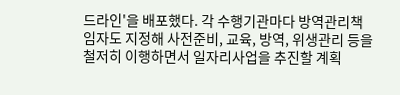드라인'을 배포했다. 각 수행기관마다 방역관리책임자도 지정해 사전준비, 교육, 방역, 위생관리 등을 철저히 이행하면서 일자리사업을 추진할 계획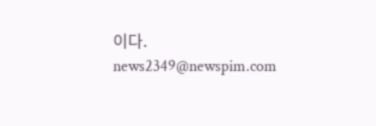이다.
news2349@newspim.com